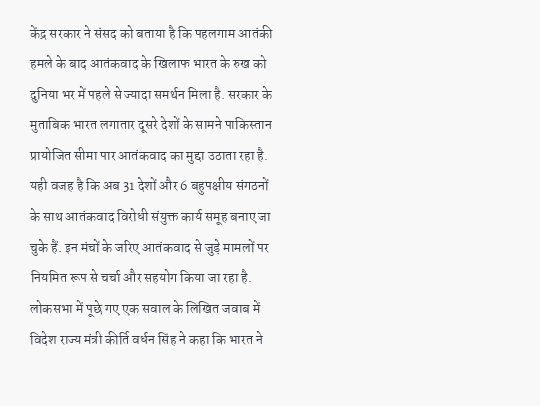केंद्र सरकार ने संसद को बताया है कि पहलगाम आतंकी हमले के बाद आतंकवाद के खिलाफ भारत के रुख को दुनिया भर में पहले से ज्यादा समर्थन मिला है. सरकार के मुताबिक भारत लगातार दूसरे देशों के सामने पाकिस्तान प्रायोजित सीमा पार आतंकवाद का मुद्दा उठाता रहा है. यही वजह है कि अब 31 देशों और 6 बहुपक्षीय संगठनों के साथ आतंकवाद विरोधी संयुक्त कार्य समूह बनाए जा चुके हैं. इन मंचों के जरिए आतंकवाद से जुड़े मामलों पर नियमित रूप से चर्चा और सहयोग किया जा रहा है.
लोकसभा में पूछे गए एक सवाल के लिखित जवाब में विदेश राज्य मंत्री कीर्ति वर्धन सिंह ने कहा कि भारत ने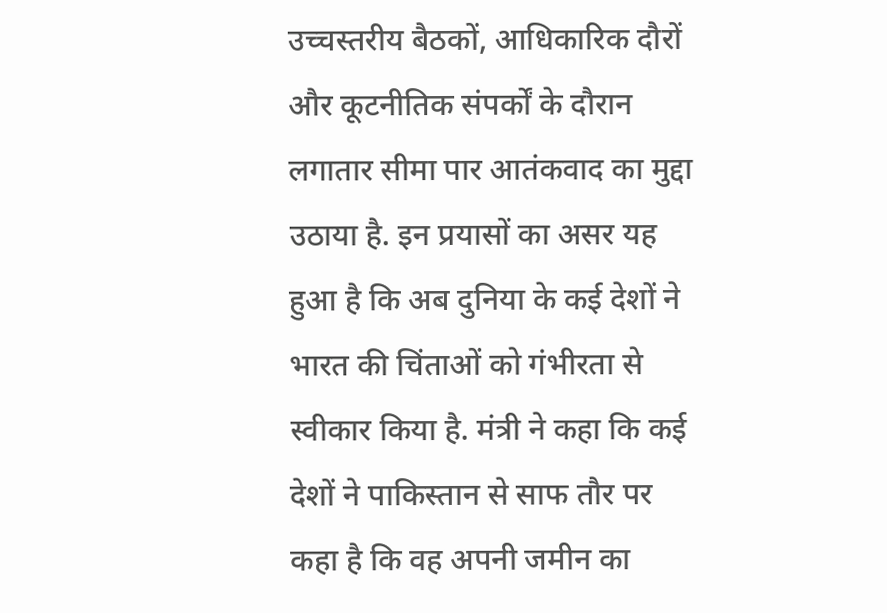उच्चस्तरीय बैठकों, आधिकारिक दौरों और कूटनीतिक संपर्कों के दौरान लगातार सीमा पार आतंकवाद का मुद्दा उठाया है. इन प्रयासों का असर यह हुआ है कि अब दुनिया के कई देशों ने भारत की चिंताओं को गंभीरता से स्वीकार किया है. मंत्री ने कहा कि कई देशों ने पाकिस्तान से साफ तौर पर कहा है कि वह अपनी जमीन का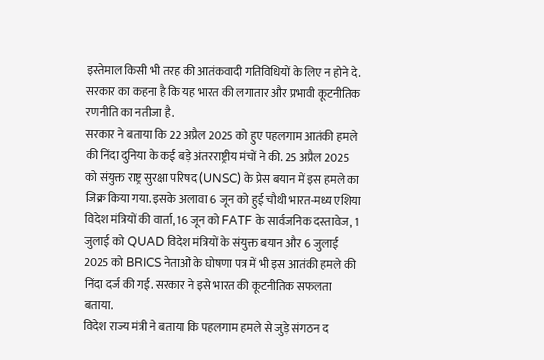इस्तेमाल किसी भी तरह की आतंकवादी गतिविधियों के लिए न होने दे. सरकार का कहना है कि यह भारत की लगातार और प्रभावी कूटनीतिक रणनीति का नतीजा है.
सरकार ने बताया कि 22 अप्रैल 2025 को हुए पहलगाम आतंकी हमले की निंदा दुनिया के कई बड़े अंतरराष्ट्रीय मंचों ने की. 25 अप्रैल 2025 को संयुक्त राष्ट्र सुरक्षा परिषद (UNSC) के प्रेस बयान में इस हमले का जिक्र किया गया. इसके अलावा 6 जून को हुई चौथी भारत-मध्य एशिया विदेश मंत्रियों की वार्ता, 16 जून को FATF के सार्वजनिक दस्तावेज, 1 जुलाई को QUAD विदेश मंत्रियों के संयुक्त बयान और 6 जुलाई 2025 को BRICS नेताओं के घोषणा पत्र में भी इस आतंकी हमले की निंदा दर्ज की गई. सरकार ने इसे भारत की कूटनीतिक सफलता बताया.
विदेश राज्य मंत्री ने बताया कि पहलगाम हमले से जुड़े संगठन द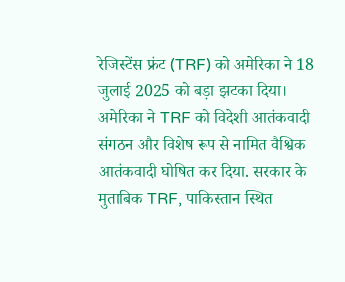रेजिस्टेंस फ्रंट (TRF) को अमेरिका ने 18 जुलाई 2025 को बड़ा झटका दिया। अमेरिका ने TRF को विदेशी आतंकवादी संगठन और विशेष रूप से नामित वैश्विक आतंकवादी घोषित कर दिया. सरकार के मुताबिक TRF, पाकिस्तान स्थित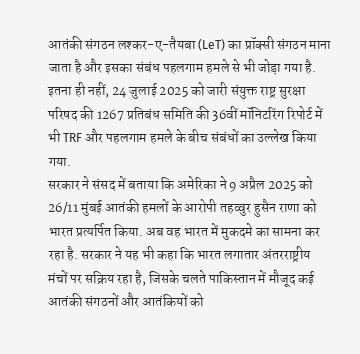आतंकी संगठन लश्कर-ए-तैयबा (LeT) का प्रॉक्सी संगठन माना जाता है और इसका संबंध पहलगाम हमले से भी जोड़ा गया है. इतना ही नहीं, 24 जुलाई 2025 को जारी संयुक्त राष्ट्र सुरक्षा परिषद की 1267 प्रतिबंध समिति की 36वीं मॉनिटरिंग रिपोर्ट में भी TRF और पहलगाम हमले के बीच संबंधों का उल्लेख किया गया.
सरकार ने संसद में बताया कि अमेरिका ने 9 अप्रैल 2025 को 26/11 मुंबई आतंकी हमलों के आरोपी तहव्वुर हुसैन राणा को भारत प्रत्यर्पित किया. अब वह भारत में मुकदमे का सामना कर रहा है. सरकार ने यह भी कहा कि भारत लगातार अंतरराष्ट्रीय मंचों पर सक्रिय रहा है, जिसके चलते पाकिस्तान में मौजूद कई आतंकी संगठनों और आतंकियों को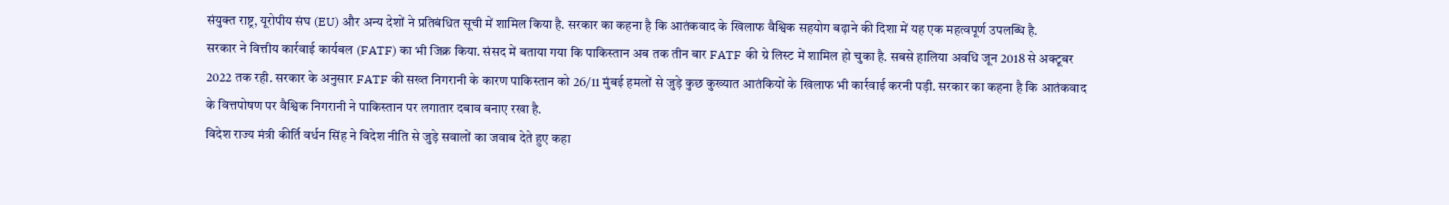संयुक्त राष्ट्र, यूरोपीय संघ (EU) और अन्य देशों ने प्रतिबंधित सूची में शामिल किया है. सरकार का कहना है कि आतंकवाद के खिलाफ वैश्विक सहयोग बढ़ाने की दिशा में यह एक महत्वपूर्ण उपलब्धि है.
सरकार ने वित्तीय कार्रवाई कार्यबल (FATF) का भी जिक्र किया. संसद में बताया गया कि पाकिस्तान अब तक तीन बार FATF की ग्रे लिस्ट में शामिल हो चुका है. सबसे हालिया अवधि जून 2018 से अक्टूबर 2022 तक रही. सरकार के अनुसार FATF की सख्त निगरानी के कारण पाकिस्तान को 26/11 मुंबई हमलों से जुड़े कुछ कुख्यात आतंकियों के खिलाफ भी कार्रवाई करनी पड़ी. सरकार का कहना है कि आतंकवाद के वित्तपोषण पर वैश्विक निगरानी ने पाकिस्तान पर लगातार दबाव बनाए रखा है.
विदेश राज्य मंत्री कीर्ति वर्धन सिंह ने विदेश नीति से जुड़े सवालों का जवाब देते हुए कहा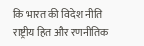कि भारत की विदेश नीति राष्ट्रीय हित और रणनीतिक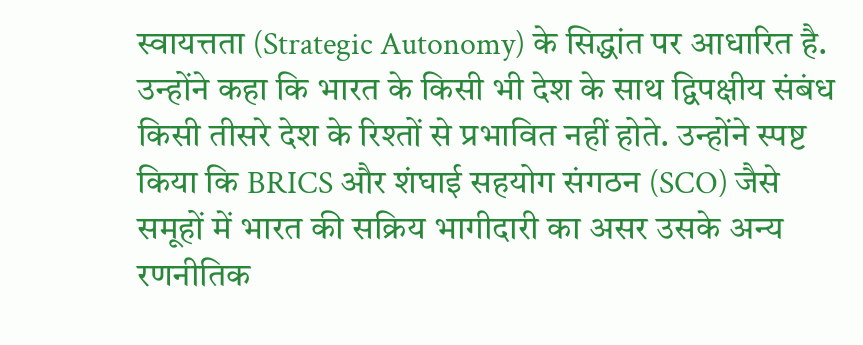स्वायत्तता (Strategic Autonomy) के सिद्धांत पर आधारित है. उन्होंने कहा कि भारत के किसी भी देश के साथ द्विपक्षीय संबंध किसी तीसरे देश के रिश्तों से प्रभावित नहीं होते. उन्होंने स्पष्ट किया कि BRICS और शंघाई सहयोग संगठन (SCO) जैसे समूहों में भारत की सक्रिय भागीदारी का असर उसके अन्य रणनीतिक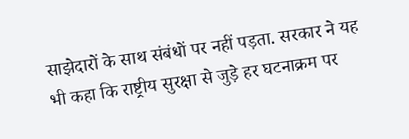साझेदारों के साथ संबंधों पर नहीं पड़ता. सरकार ने यह भी कहा कि राष्ट्रीय सुरक्षा से जुड़े हर घटनाक्रम पर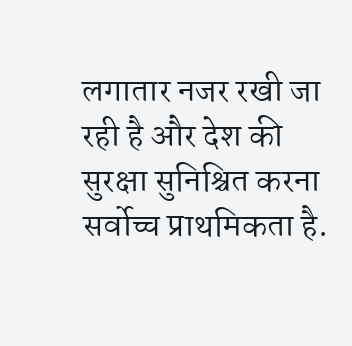लगातार नजर रखी जा रही है और देश की सुरक्षा सुनिश्चित करना सर्वोच्च प्राथमिकता है.